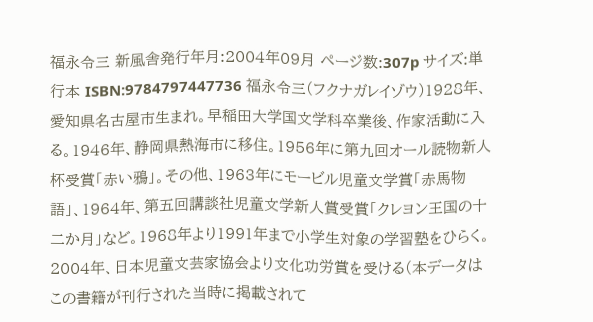福永令三 新風舎発行年月:2004年09月 ページ数:307p サイズ:単行本 ISBN:9784797447736 福永令三(フクナガレイゾウ)1928年、愛知県名古屋市生まれ。早稲田大学国文学科卒業後、作家活動に入る。1946年、静岡県熱海市に移住。1956年に第九回オール読物新人杯受賞「赤い鴉」。その他、1963年にモービル児童文学賞「赤馬物語」、1964年、第五回講談社児童文学新人賞受賞「クレヨン王国の十二か月」など。1968年より1991年まで小学生対象の学習塾をひらく。2004年、日本児童文芸家協会より文化功労賞を受ける(本データはこの書籍が刊行された当時に掲載されて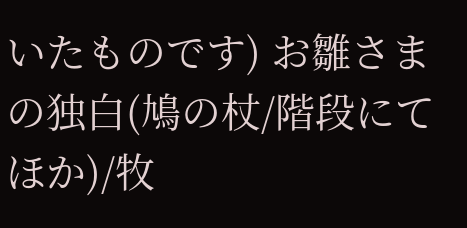いたものです) お雛さまの独白(鳩の杖/階段にて ほか)/牧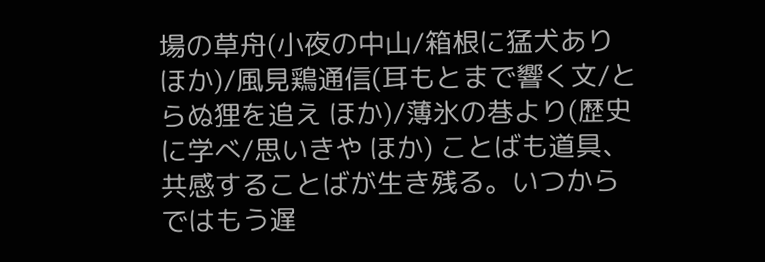場の草舟(小夜の中山/箱根に猛犬あり ほか)/風見鶏通信(耳もとまで響く文/とらぬ狸を追え ほか)/薄氷の巷より(歴史に学べ/思いきや ほか) ことばも道具、共感することばが生き残る。いつからではもう遅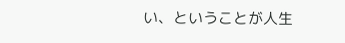い、ということが人生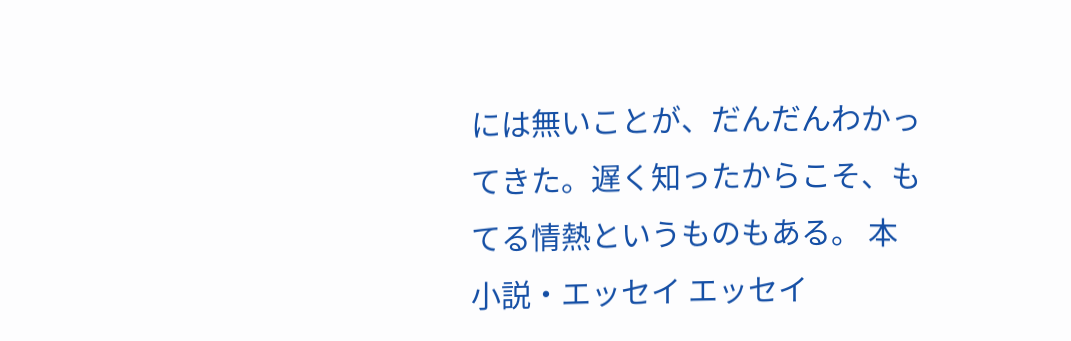には無いことが、だんだんわかってきた。遅く知ったからこそ、もてる情熱というものもある。 本 小説・エッセイ エッセイ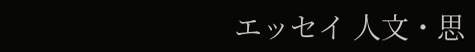エッセイ 人文・思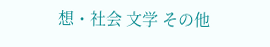想・社会 文学 その他